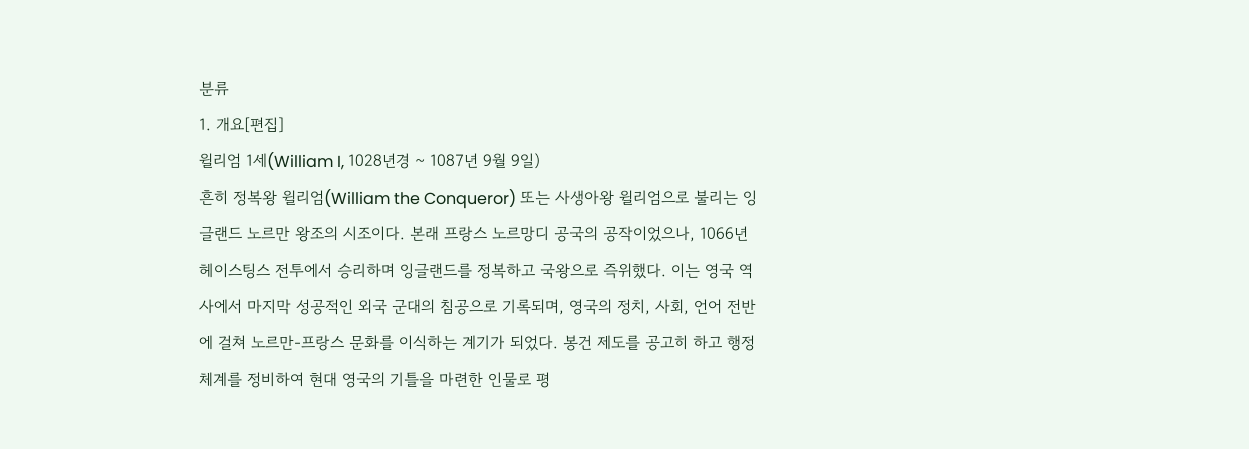분류
1. 개요[편집]
윌리엄 1세(William I, 1028년경 ~ 1087년 9월 9일)
흔히 정복왕 윌리엄(William the Conqueror) 또는 사생아왕 윌리엄으로 불리는 잉글랜드 노르만 왕조의 시조이다. 본래 프랑스 노르망디 공국의 공작이었으나, 1066년 헤이스팅스 전투에서 승리하며 잉글랜드를 정복하고 국왕으로 즉위했다. 이는 영국 역사에서 마지막 성공적인 외국 군대의 침공으로 기록되며, 영국의 정치, 사회, 언어 전반에 걸쳐 노르만-프랑스 문화를 이식하는 계기가 되었다. 봉건 제도를 공고히 하고 행정 체계를 정비하여 현대 영국의 기틀을 마련한 인물로 평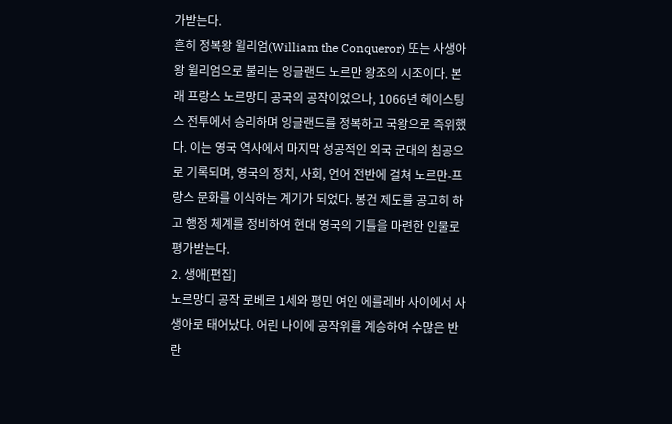가받는다.
흔히 정복왕 윌리엄(William the Conqueror) 또는 사생아왕 윌리엄으로 불리는 잉글랜드 노르만 왕조의 시조이다. 본래 프랑스 노르망디 공국의 공작이었으나, 1066년 헤이스팅스 전투에서 승리하며 잉글랜드를 정복하고 국왕으로 즉위했다. 이는 영국 역사에서 마지막 성공적인 외국 군대의 침공으로 기록되며, 영국의 정치, 사회, 언어 전반에 걸쳐 노르만-프랑스 문화를 이식하는 계기가 되었다. 봉건 제도를 공고히 하고 행정 체계를 정비하여 현대 영국의 기틀을 마련한 인물로 평가받는다.
2. 생애[편집]
노르망디 공작 로베르 1세와 평민 여인 에를레바 사이에서 사생아로 태어났다. 어린 나이에 공작위를 계승하여 수많은 반란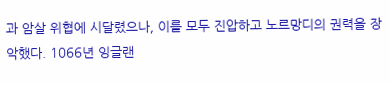과 암살 위협에 시달렸으나, 이를 모두 진압하고 노르망디의 권력을 장악했다. 1066년 잉글랜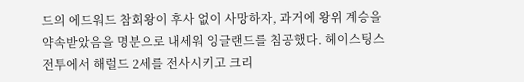드의 에드워드 참회왕이 후사 없이 사망하자, 과거에 왕위 계승을 약속받았음을 명분으로 내세워 잉글랜드를 침공했다. 헤이스팅스 전투에서 해럴드 2세를 전사시키고 크리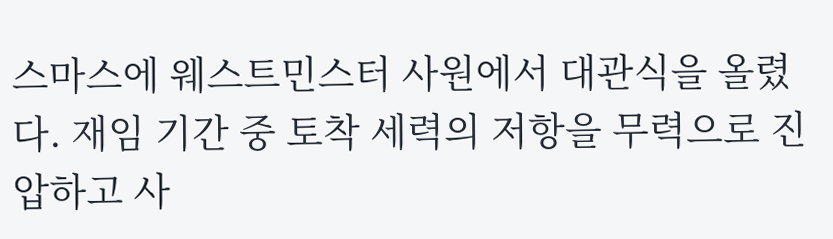스마스에 웨스트민스터 사원에서 대관식을 올렸다. 재임 기간 중 토착 세력의 저항을 무력으로 진압하고 사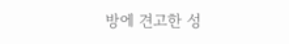방에 견고한 성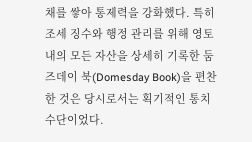채를 쌓아 통제력을 강화했다. 특히 조세 징수와 행정 관리를 위해 영토 내의 모든 자산을 상세히 기록한 둠즈데이 북(Domesday Book)을 편찬한 것은 당시로서는 획기적인 통치 수단이었다.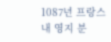1087년 프랑스 내 영지 분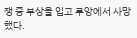쟁 중 부상을 입고 루앙에서 사망했다.